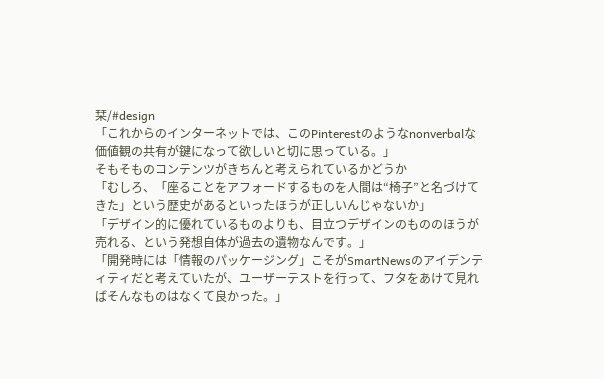栞/#design
「これからのインターネットでは、このPinterestのようなnonverbalな価値観の共有が鍵になって欲しいと切に思っている。」
そもそものコンテンツがきちんと考えられているかどうか
「むしろ、「座ることをアフォードするものを人間は“椅子”と名づけてきた」という歴史があるといったほうが正しいんじゃないか」
「デザイン的に優れているものよりも、目立つデザインのもののほうが売れる、という発想自体が過去の遺物なんです。」
「開発時には「情報のパッケージング」こそがSmartNewsのアイデンティティだと考えていたが、ユーザーテストを行って、フタをあけて見ればそんなものはなくて良かった。」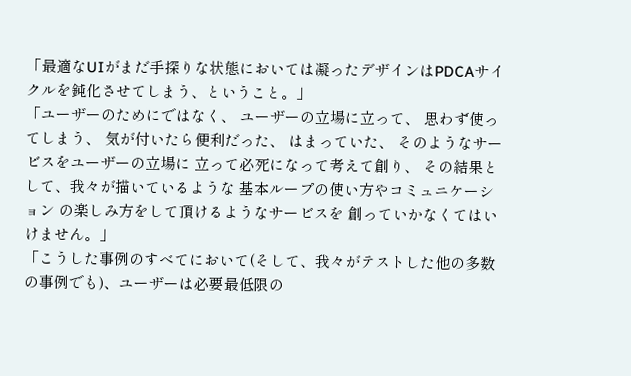「最適なUIがまだ手探りな状態においては凝ったデザインはPDCAサイクルを鈍化させてしまう、ということ。」
「ユーザーのためにではなく、 ユーザーの立場に立って、 思わず使ってしまう、 気が付いたら便利だった、 はまっていた、 そのようなサービスをユーザーの立場に 立って必死になって考えて創り、 その結果として、我々が描いているような 基本ループの使い方やコミュニケーション の楽しみ方をして頂けるようなサービスを 創っていかなくてはいけません。」
「こうした事例のすべてにおいて(そして、我々がテストした他の多数の事例でも)、ユーザーは必要最低限の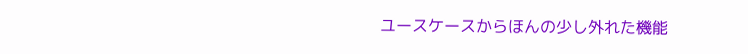ユースケースからほんの少し外れた機能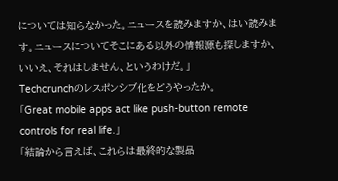については知らなかった。ニュースを読みますか、はい読みます。ニュースについてそこにある以外の情報源も探しますか、いいえ、それはしません、というわけだ。」
Techcrunchのレスポンシブ化をどうやったか。
「Great mobile apps act like push-button remote controls for real life.」
「結論から言えば、これらは最終的な製品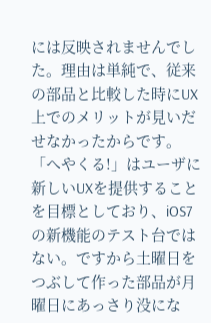には反映されませんでした。理由は単純で、従来の部品と比較した時にUX上でのメリットが見いだせなかったからです。「へやくる!」はユーザに新しいUXを提供することを目標としており、iOS7の新機能のテスト台ではない。ですから土曜日をつぶして作った部品が月曜日にあっさり没にな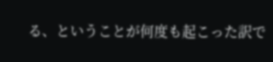る、ということが何度も起こった訳で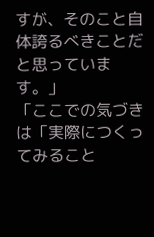すが、そのこと自体誇るべきことだと思っています。」
「ここでの気づきは「実際につくってみること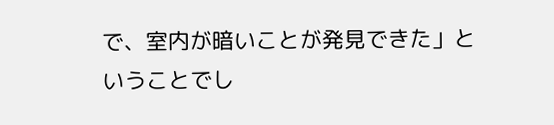で、室内が暗いことが発見できた」ということでし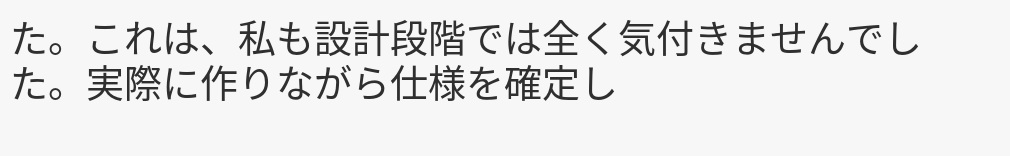た。これは、私も設計段階では全く気付きませんでした。実際に作りながら仕様を確定し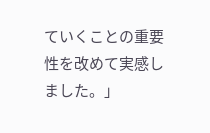ていくことの重要性を改めて実感しました。」